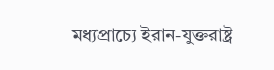মধ্যপ্রাচ্যে ইরান-যুক্তরাষ্ট্র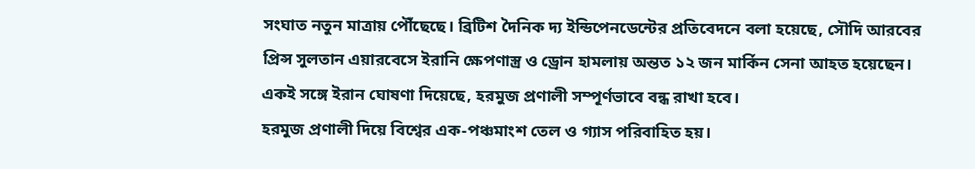সংঘাত নতুন মাত্রায় পৌঁছেছে। ব্রিটিশ দৈনিক দ্য ইন্ডিপেনডেন্টের প্রতিবেদনে বলা হয়েছে, সৌদি আরবের প্রিন্স সুলতান এয়ারবেসে ইরানি ক্ষেপণাস্ত্র ও ড্রোন হামলায় অন্তত ১২ জন মার্কিন সেনা আহত হয়েছেন। একই সঙ্গে ইরান ঘোষণা দিয়েছে, হরমুজ প্রণালী সম্পূর্ণভাবে বন্ধ রাখা হবে।
হরমুজ প্রণালী দিয়ে বিশ্বের এক-পঞ্চমাংশ তেল ও গ্যাস পরিবাহিত হয়।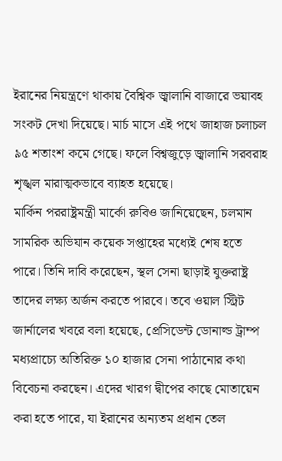ইরানের নিয়ন্ত্রণে থাকায় বৈশ্বিক জ্বালানি বাজারে ভয়াবহ সংকট দেখা দিয়েছে। মার্চ মাসে এই পথে জাহাজ চলাচল ৯৫ শতাংশ কমে গেছে। ফলে বিশ্বজুড়ে জ্বালানি সরবরাহ শৃঙ্খল মারাত্মকভাবে ব্যাহত হয়েছে।
মার্কিন পররাষ্ট্রমন্ত্রী মার্কো রুবিও জানিয়েছেন, চলমান সামরিক অভিযান কয়েক সপ্তাহের মধ্যেই শেষ হতে পারে। তিনি দাবি করেছেন, স্থল সেনা ছাড়াই যুক্তরাষ্ট্র তাদের লক্ষ্য অর্জন করতে পারবে। তবে ওয়াল স্ট্রিট জার্নালের খবরে বলা হয়েছে, প্রেসিডেন্ট ডোনাল্ড ট্রাম্প মধ্যপ্রাচ্যে অতিরিক্ত ১০ হাজার সেনা পাঠানোর কথা বিবেচনা করছেন। এদের খারগ দ্বীপের কাছে মোতায়েন করা হতে পারে, যা ইরানের অন্যতম প্রধান তেল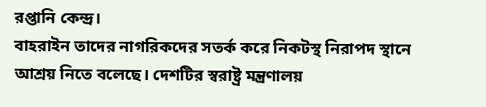রপ্তানি কেন্দ্র।
বাহরাইন তাদের নাগরিকদের সতর্ক করে নিকটস্থ নিরাপদ স্থানে আশ্রয় নিতে বলেছে। দেশটির স্বরাষ্ট্র মন্ত্রণালয়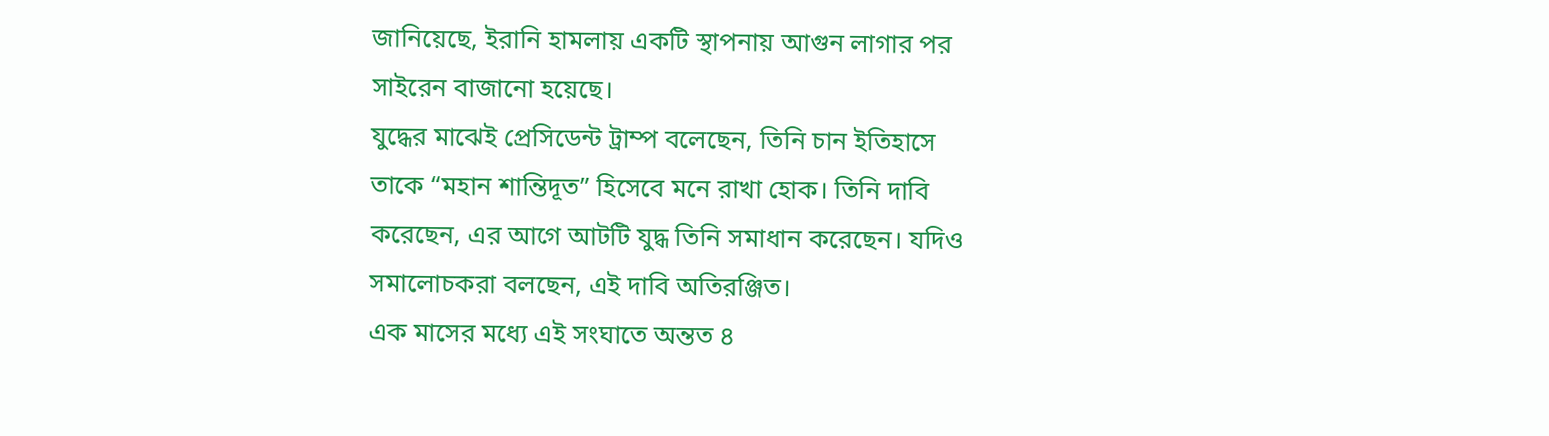জানিয়েছে, ইরানি হামলায় একটি স্থাপনায় আগুন লাগার পর সাইরেন বাজানো হয়েছে।
যুদ্ধের মাঝেই প্রেসিডেন্ট ট্রাম্প বলেছেন, তিনি চান ইতিহাসে তাকে “মহান শান্তিদূত” হিসেবে মনে রাখা হোক। তিনি দাবি করেছেন, এর আগে আটটি যুদ্ধ তিনি সমাধান করেছেন। যদিও সমালোচকরা বলছেন, এই দাবি অতিরঞ্জিত।
এক মাসের মধ্যে এই সংঘাতে অন্তত ৪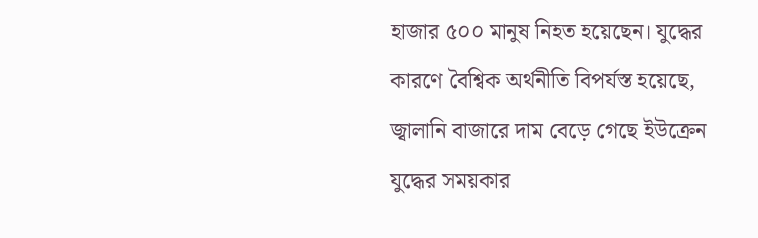হাজার ৫০০ মানুষ নিহত হয়েছেন। যুদ্ধের কারণে বৈশ্বিক অর্থনীতি বিপর্যস্ত হয়েছে, জ্বালানি বাজারে দাম বেড়ে গেছে ইউক্রেন যুদ্ধের সময়কার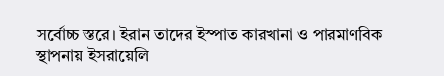সর্বোচ্চ স্তরে। ইরান তাদের ইস্পাত কারখানা ও পারমাণবিক স্থাপনায় ইসরায়েলি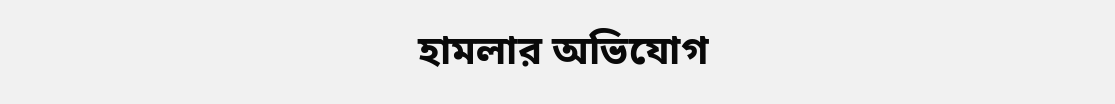হামলার অভিযোগ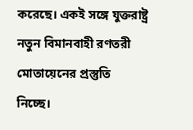করেছে। একই সঙ্গে যুক্তরাষ্ট্র নতুন বিমানবাহী রণতরী মোতায়েনের প্রস্তুতি নিচ্ছে।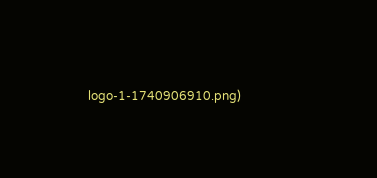logo-1-1740906910.png)